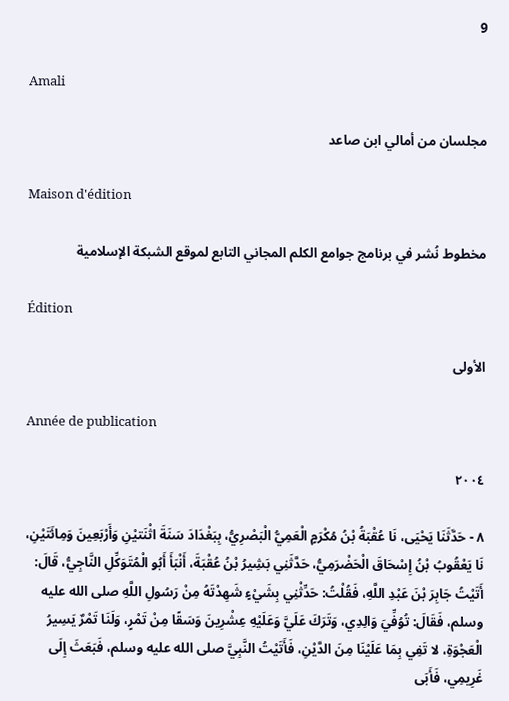9

Amali

مجلسان من أمالي ابن صاعد

Maison d'édition

مخطوط نُشر في برنامج جوامع الكلم المجاني التابع لموقع الشبكة الإسلامية

Édition

الأولى

Année de publication

٢٠٠٤

٨ - حَدَّثَنَا يَحْيَى، نَا عُقْبَةُ بْنُ مُكْرَمٍ الْعَمِيُّ الْبَصْرِيُّ، بِبَغْدَادَ سَنَةَ اثْنَتيْنِ وَأَرْبَعِينَ وَمِائَتَيْنِ، نَا يَعْقُوبُ بْنُ إِسْحَاقَ الْحَضْرَمِيُّ، حَدَّثَنِي بَشِيرُ بْنُ عُقْبَةَ، أَنْبَأَ أَبُو الْمُتَوَكِّلِ النَّاجِيُّ، قَالَ: أَتَيْتُ جَابِرَ بْنَ عَبْدِ اللَّهِ، فَقُلْتُ: حَدِّثْنِي بِشَيْءٍ شَهِدْتَهُ مِنْ رَسُولِ اللَّهِ صلى الله عليه وسلم، فَقَالَ: تُوُفِّيَ وَالِدِي، وَتَرَكَ عَلَيَّ وَعَلَيْهِ عِشْرِينَ وَسَقًا مِنْ تَمْرٍ، وَلَنَا تَمْرٌ يَسِيرُ الْعَجْوَةِ، لا تَفِي بِمَا عَلَيْنَا مِنَ الدَّيْنِ، فَأَتَيْتُ النَّبِيَّ صلى الله عليه وسلم، فَبَعَثَ إِلَى غَرِيمِي، فَأَبَى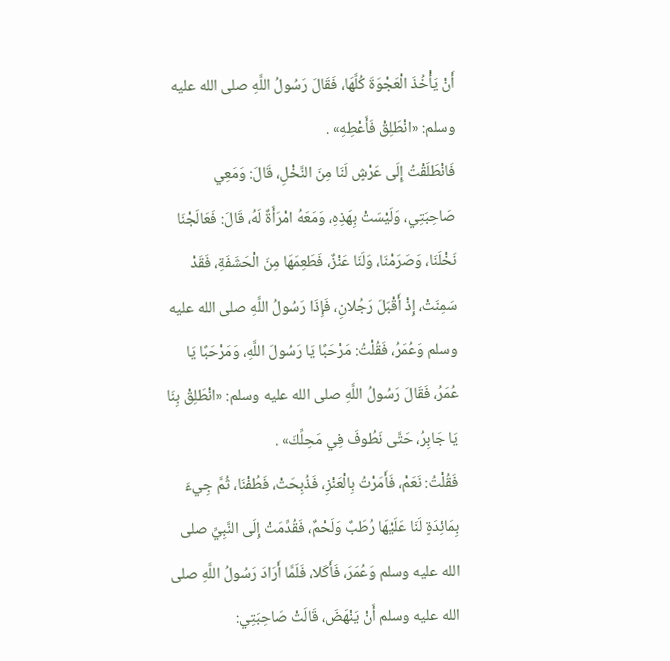أَنْ يَأْخُذَ الْعَجْوَةَ كُلَّهَا، فَقَالَ رَسُولُ اللَّهِ صلى الله عليه وسلم: «انْطَلِقْ فَأَعْطِهِ» .
فَانْطَلَقْتُ إِلَى عَرْشٍ لَنَا مِنَ النَّخْلِ، قَالَ: وَمَعِي صَاحِبَتِي، وَلَيْسَتْ بِهَذِهِ، وَمَعَهُ امْرَأَةٌ لَهُ، قَالَ: فَعَالَجْنَا نَخْلَنَا، وَصَرَمْنَا، وَلَنَا عَنْزٌ، فَطَعِمَهَا مِنَ الْحَشَفَةِ، فَقَدْ سَمِنَتْ، إِذْ أَقْبَلَ رَجُلانِ، فَإِذَا رَسُولُ اللَّهِ صلى الله عليه وسلم وَعُمَرُ، فَقُلْتُ: مَرْحَبًا يَا رَسُولَ اللَّهِ، وَمَرْحَبًا يَا عُمَرُ، فَقَالَ رَسُولُ اللَّهِ صلى الله عليه وسلم: «انْطَلِقْ بِنَا يَا جَابِرُ، حَتَّى نَطُوفَ فِي مَحِلِّكَ» .
فَقُلْتُ: نَعَمْ، فَأَمَرْتُ بِالْعَنْزِ، فَذُبِحَتْ، فَطُفْنَا، ثُمَّ جِيءَ بِمَائِدَةٍ لَنَا عَلَيْهَا رُطَبٌ وَلَحْمٌ، فَقُدِّمَتْ إِلَى النَّبِيِّ صلى الله عليه وسلم وَعُمَرَ، فَأَكَلا، فَلَمَّا أَرَادَ رَسُولُ اللَّهِ صلى الله عليه وسلم أَنْ يَنْهَضَ، قَالَتْ صَاحِبَتِي: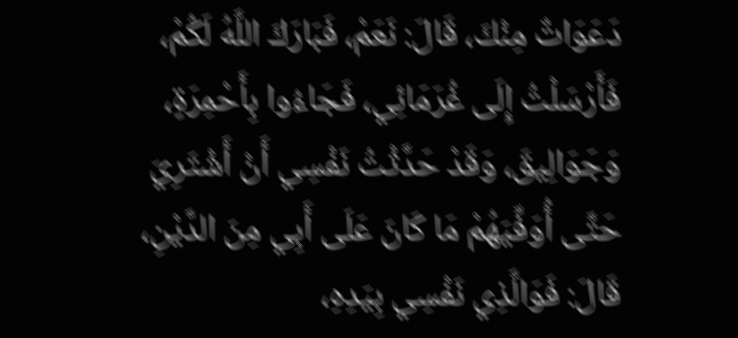دَعَوَاتٌ مِنْكَ، قَالَ: نَعَمْ، فَبَارَكَ اللَّهُ لَكُمْ، فَأَرْسَلْتُ إِلَى غُرَمَائِي، فَجَاءُوا بِأَحْمِرَةٍ، وَجَوَالِيقَ، وَقَدْ حَدَّثْتُ نَفْسِي أَنْ أَشْتَرِيَ حَتَّى أُوَفِّيَهُمْ مَا كَانَ عَلَى أَبِي مِنَ الدَّيْنِ، قَالَ: فَوَالَّذِي نَفْسِي بِيَدِهِ،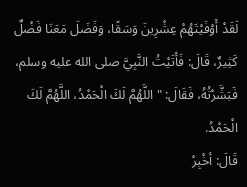لَقَدْ أَوْفَيْتَهُمْ عِشْرِينَ وَسَقًا، وَفَضَلَ مَعَنَا فَضْلٌ كَثِيرٌ، قَالَ: فَأَتَيْتُ النَّبِيَّ صلى الله عليه وسلم، فَبَشَّرْتُهُ، فَقَالَ: " اللَّهُمَّ لَكَ الْحَمْدُ، اللَّهُمَّ لَكَ الْحَمْدُ.
قَالَ: أخْبِرْ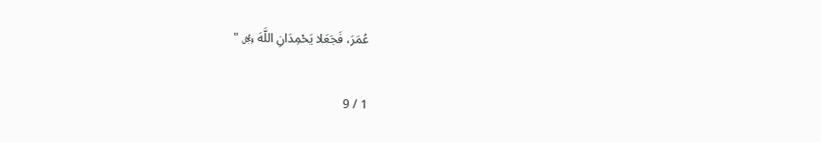عُمَرَ، فَجَعَلا يَحْمِدَانِ اللَّهَ ﷿ "

1 / 9